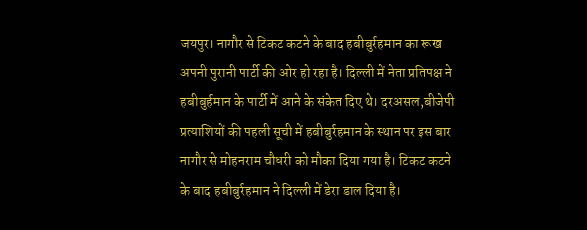जयपुर। नागौर से टिकट कटने के बाद हबीबुर्रहमान का रूख अपनी पुरानी पार्टी की ओर हो रहा है। दिल्ली में नेता प्रतिपक्ष ने हबीबुर्हमान के पार्टी में आने के संकेत दिए थे। दरअसल,बीजेपी प्रत्याशियों की पहली सूची में हबीबुर्रहमान के स्थान पर इस बार नागौर से मोहनराम चौधरी को मौका दिया गया है। टिकट कटने के बाद हबीबुर्रहमान ने दिल्ली में डेरा डाल दिया है।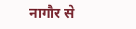नागौर से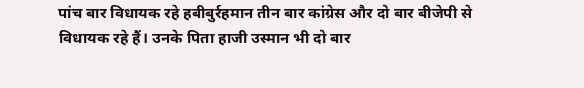पांच बार विधायक रहे हबीबुर्रहमान तीन बार कांग्रेस और दो बार बीजेपी से विधायक रहे हैं। उनके पिता हाजी उस्मान भी दो बार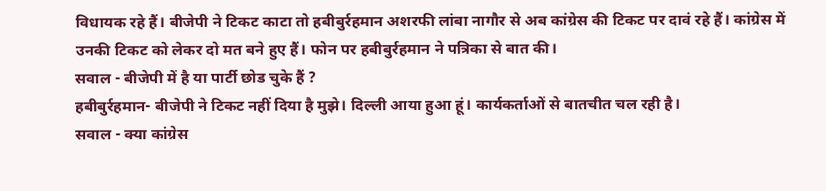विधायक रहे हैं। बीजेपी ने टिकट काटा तो हबीबुर्रहमान अशरफी लांबा नागौर से अब कांग्रेस की टिकट पर दावं रहे हैं। कांग्रेस में उनकी टिकट को लेकर दो मत बने हुए हैं। फोन पर हबीबुर्रहमान ने पत्रिका से बात की।
सवाल - बीजेपी में है या पार्टी छोड चुके हैं ?
हबीबुर्रहमान- बीजेपी ने टिकट नहीं दिया है मुझे। दिल्ली आया हुआ हूं। कार्यकर्ताओं से बातचीत चल रही है।
सवाल - क्या कांग्रेस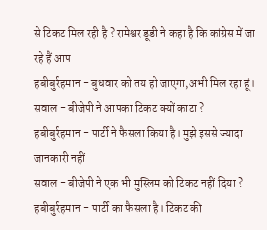से टिकट मिल रही है ? रामेश्वर डूडी ने कहा है कि कांग्रेस में जा रहे हैं आप
हबीबुर्रहमान - बुधवार को तय हो जाएगा,अभी मिल रहा हूं।
सवाल - बीजेपी ने आपका टिकट क्यों काटा ?
हबीबुर्रहमान - पार्टी ने फैसला किया है। मुझे इससे ज्यादा जानकारी नहीं
सवाल - बीजेपी ने एक भी मुस्लिम को टिकट नहीं दिया ?
हबीबुर्रहमान - पार्टी का फैसला है। टिकट की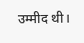उम्मीद थी।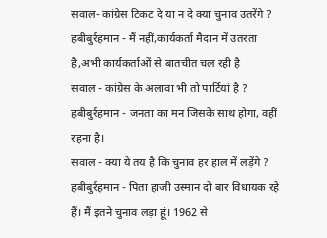सवाल- कांग्रेस टिकट दे या न दे क्या चुनाव उतरेंगे ?
हबीबुर्रहमान - मैं नहीं,कार्यकर्ता मैदान में उतरता है,अभी कार्यकर्ताओं से बातचीत चल रही है
सवाल - कांग्रेस के अलावा भी तो पार्टियां है ?
हबीबुर्रहमान - जनता का मन जिसके साथ होगा, वहीं रहना है।
सवाल - क्या ये तय है कि चुनाव हर हाल में लड़ेंगे ?
हबीबुर्रहमान - पिता हाजी उस्मान दो बार विधायक रहे हैं। मैं इतने चुनाव लड़ा हूं। 1962 से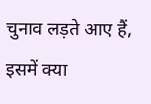चुनाव लड़ते आए हैं, इसमें क्या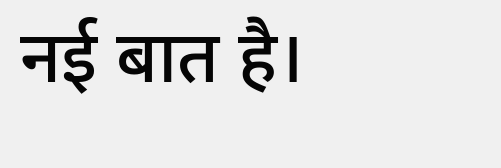नई बात है।